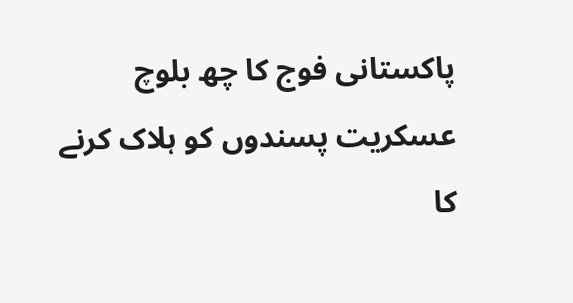پاکستانی فوج کا چھ بلوچ عسکریت پسندوں کو ہلاک کرنے کا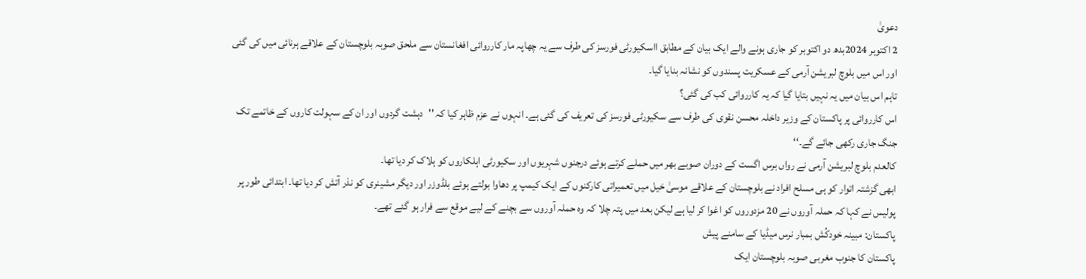دعویٰ
2 اکتوبر 2024بدھ دو اکتوبر کو جاری ہونے والے ایک بیان کے مطابق ااسکیورٹی فورسز کی طرف سے یہ چھاپہ مار کارروائی افغانستان سے ملحق صوبہ بلوچستان کے علاقے ہرنائی میں کی گئی اور اس میں بلوچ لبریشن آرمی کے عسکریت پسندوں کو نشانہ بنایا گیا۔
تاہم اس بیان میں یہ نہیں بتایا گیا کہ یہ کارروائی کب کی گئی؟
اس کارروائی پر پاکستان کے وزیر داخلہ محسن نقوی کی طرف سے سکیورٹی فورسز کی تعریف کی گئی ہے۔ انہوں نے عزم ظاہر کیا کہ ''دہشت گردوں اور ان کے سہولت کاروں کے خاتمے تک جنگ جاری رکھی جائے گے۔‘‘
کالعدم بلوچ لبریشن آرمی نے رواں برس اگست کے دوران صوبے بھر میں حملے کرتے ہوئے درجنوں شہریوں اور سکیورٹی اہلکاروں کو ہلاک کر دیا تھا۔
ابھی گزشتہ اتوار کو ہی مسلح افراد نے بلوچستان کے علاقے موسیٰ خیل میں تعمیراتی کارکنوں کے ایک کیمپ پر دھاوا بولتے ہوئے بلڈوزر اور دیگر مشینری کو نذر آتش کر دیا تھا۔ ابتدائی طور پر پولیس نے کہا کہ حملہ آوروں نے 20 مزدوروں کو اغوا کر لیا ہے لیکن بعد میں پتہ چلا کہ وہ حملہ آوروں سے بچنے کے لیے موقع سے فرار ہو گئے تھے۔
پاکستان: مبینہ خودکُش بمبار نرس میڈیا کے سامنے پیش
پاکستان کا جنوب مغربی صوبہ بلوچستان ایک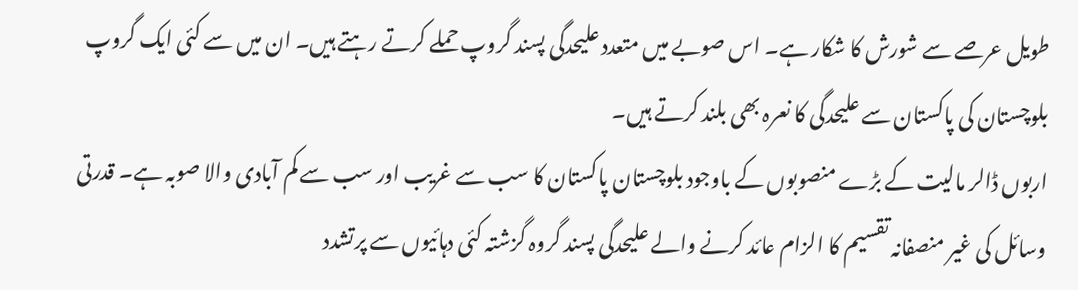طویل عرصے سے شورش کا شکار ہے۔ اس صوبے میں متعدد علیحدگی پسند گروپ حملے کرتے رہتے ہیں۔ ان میں سے کئی ایک گروپ بلوچستان کی پاکستان سے علیحدگی کا نعرہ بھی بلند کرتے ہیں۔
اربوں ڈالر مالیت کے بڑے منصوبوں کے باوجود بلوچستان پاکستان کا سب سے غریب اور سب سے کم آبادی والا صوبہ ہے۔ قدرتی وسائل کی غیر منصفانہ تقسیم کا الزام عائد کرنے والے علیحدگی پسند گروہ گزشتہ کئی دہائیوں سے پرتشدد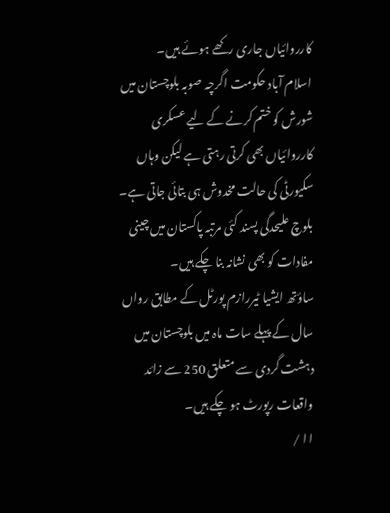کارروائیاں جاری رکھے ہوئے ہیں۔
اسلام آباد حکومت اگرچہ صوبہ بلوچستان میں شورش کو ختم کرنے کے لیے عسکری کارروائیاں بھی کرتی رہتی ہے لیکن وہاں سکیورٹی کی حالت مخدوش ہی بتائی جاتی ہے۔ بلوچ علیحدگی پسند کئی مرتبہ پاکستان میں چینی مفادات کو بھی نشانہ بنا چکے ہیں۔
ساؤتھ ایشیا ٹیررازم پورٹل کے مطابق رواں سال کے پہلے سات ماہ میں بلوچستان میں دہشت گردی سے متعلق 250 سے زائد واقعات رپورٹ ہو چکے ہیں۔
ا ا /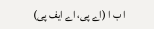ا ب ا (اے پی، اے ایف پی)